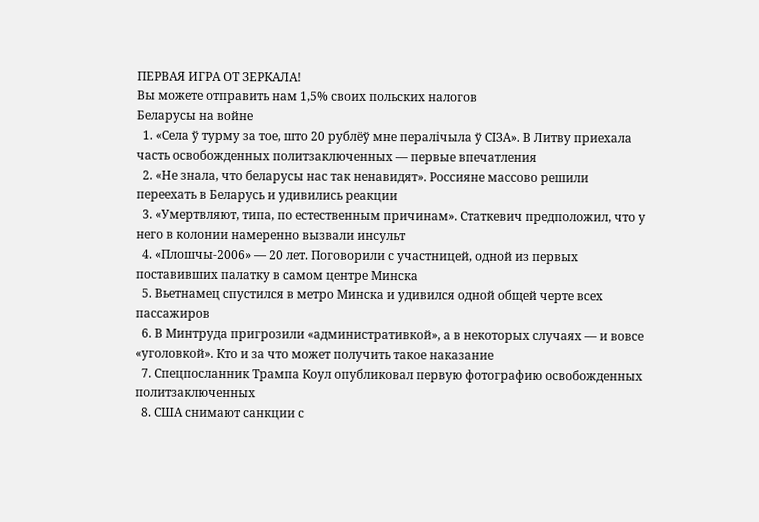ПЕРВАЯ ИГРА ОТ ЗЕРКАЛА!
Вы можете отправить нам 1,5% своих польских налогов
Беларусы на войне
  1. «Села ў турму за тое, што 20 рублёў мне пералічыла ў СІЗА». В Литву приехала часть освобожденных политзаключенных — первые впечатления
  2. «Не знала, что беларусы нас так ненавидят». Россияне массово решили переехать в Беларусь и удивились реакции
  3. «Умертвляют, типа, по естественным причинам». Статкевич предположил, что у него в колонии намеренно вызвали инсульт
  4. «Плошчы-2006» — 20 лет. Поговорили с участницей, одной из первых поставивших палатку в самом центре Минска
  5. Вьетнамец спустился в метро Минска и удивился одной общей черте всех пассажиров
  6. В Минтруда пригрозили «административкой», а в некоторых случаях — и вовсе «уголовкой». Кто и за что может получить такое наказание
  7. Спецпосланник Трампа Коул опубликовал первую фотографию освобожденных политзаключенных
  8. США снимают санкции с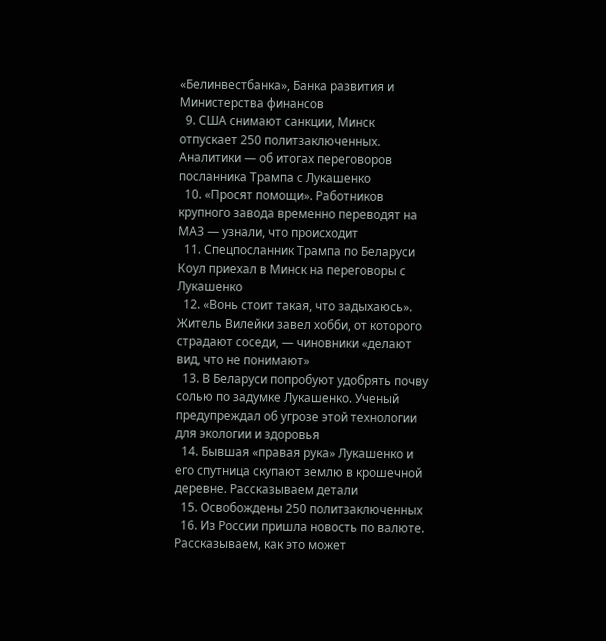«Белинвестбанка», Банка развития и Министерства финансов
  9. США снимают санкции, Минск отпускает 250 политзаключенных. Аналитики — об итогах переговоров посланника Трампа с Лукашенко
  10. «Просят помощи». Работников крупного завода временно переводят на МАЗ — узнали, что происходит
  11. Спецпосланник Трампа по Беларуси Коул приехал в Минск на переговоры с Лукашенко
  12. «Вонь стоит такая, что задыхаюсь». Житель Вилейки завел хобби, от которого страдают соседи, — чиновники «делают вид, что не понимают»
  13. В Беларуси попробуют удобрять почву солью по задумке Лукашенко. Ученый предупреждал об угрозе этой технологии для экологии и здоровья
  14. Бывшая «правая рука» Лукашенко и его спутница скупают землю в крошечной деревне. Рассказываем детали
  15. Освобождены 250 политзаключенных
  16. Из России пришла новость по валюте. Рассказываем, как это может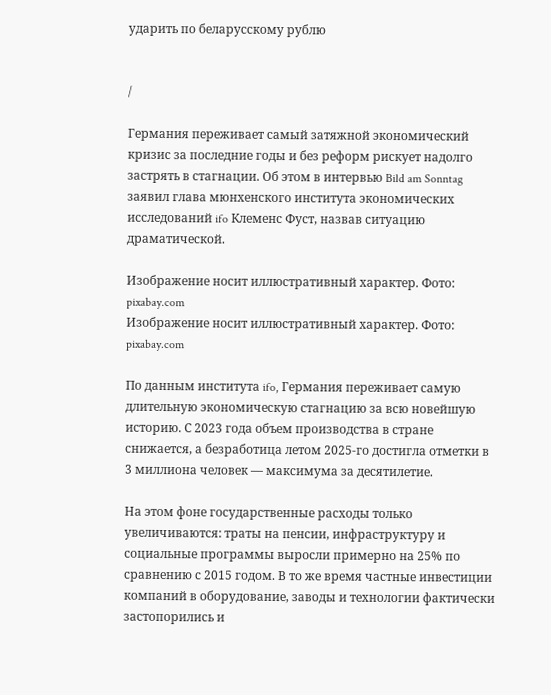ударить по беларусскому рублю


/

Германия переживает самый затяжной экономический кризис за последние годы и без реформ рискует надолго застрять в стагнации. Об этом в интервью Bild am Sonntag заявил глава мюнхенского института экономических исследований ifo Клеменс Фуст, назвав ситуацию драматической.

Изображение носит иллюстративный характер. Фото: pixabay.com
Изображение носит иллюстративный характер. Фото: pixabay.com

По данным института ifo, Германия переживает самую длительную экономическую стагнацию за всю новейшую историю. С 2023 года объем производства в стране снижается, а безработица летом 2025-го достигла отметки в 3 миллиона человек — максимума за десятилетие.

На этом фоне государственные расходы только увеличиваются: траты на пенсии, инфраструктуру и социальные программы выросли примерно на 25% по сравнению с 2015 годом. В то же время частные инвестиции компаний в оборудование, заводы и технологии фактически застопорились и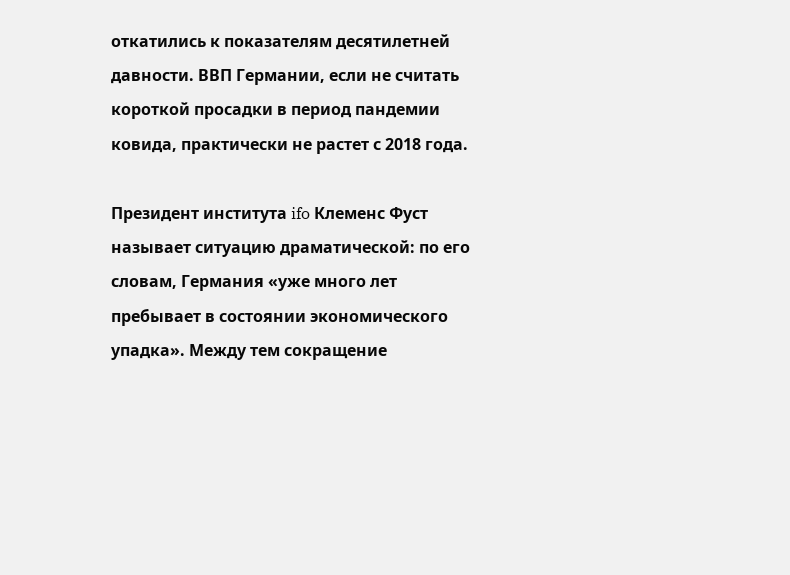откатились к показателям десятилетней давности. ВВП Германии, если не считать короткой просадки в период пандемии ковида, практически не растет с 2018 года.

Президент института ifo Клеменс Фуст называет ситуацию драматической: по его словам, Германия «уже много лет пребывает в состоянии экономического упадка». Между тем сокращение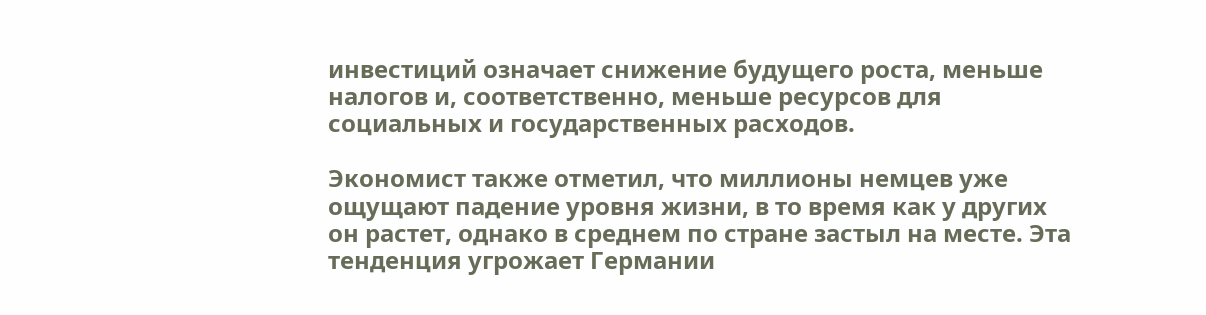инвестиций означает снижение будущего роста, меньше налогов и, соответственно, меньше ресурсов для социальных и государственных расходов.

Экономист также отметил, что миллионы немцев уже ощущают падение уровня жизни, в то время как у других он растет, однако в среднем по стране застыл на месте. Эта тенденция угрожает Германии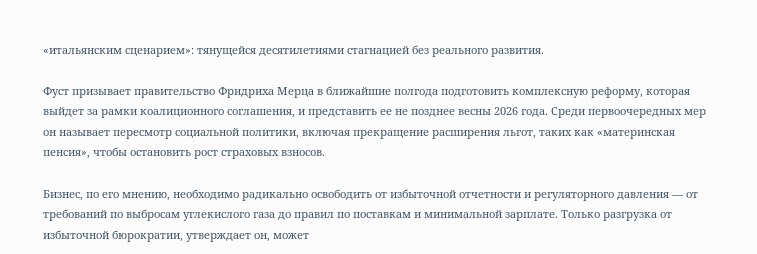«итальянским сценарием»: тянущейся десятилетиями стагнацией без реального развития.

Фуст призывает правительство Фридриха Мерца в ближайшие полгода подготовить комплексную реформу, которая выйдет за рамки коалиционного соглашения, и представить ее не позднее весны 2026 года. Среди первоочередных мер он называет пересмотр социальной политики, включая прекращение расширения льгот, таких как «материнская пенсия», чтобы остановить рост страховых взносов.

Бизнес, по его мнению, необходимо радикально освободить от избыточной отчетности и регуляторного давления — от требований по выбросам углекислого газа до правил по поставкам и минимальной зарплате. Только разгрузка от избыточной бюрократии, утверждает он, может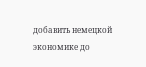добавить немецкой экономике до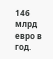146 млрд евро в год.